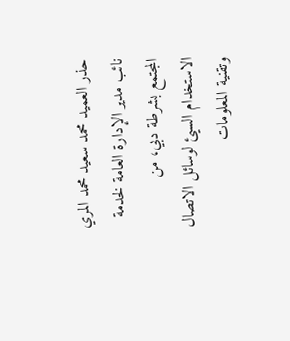حذر العميد محمد سعيد محمد المري نائب مدير الإدارة العامة لخدمة المجتمع بشرطة دبي، من الاستخدام السيئ لوسائل الاتصال وتقنية المعلومات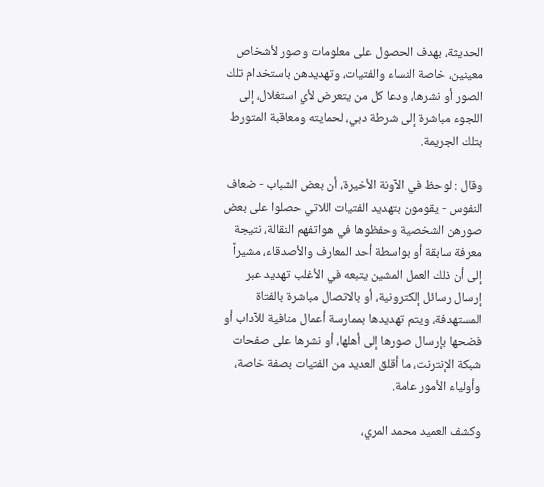الحديثة، بهدف الحصول على معلومات وصور لأشخاص معينين، خاصة النساء والفتيات، وتهديدهن باستخدام تلك الصور أو نشرها، ودعا كل من يتعرض لأي استغلال، إلى اللجوء مباشرة إلى شرطة دبي، لحمايته ومعاقبة المتورط بتلك الجريمة.

وقال : لوحظ في الآونة الأخيرة، أن بعض الشباب - ضعاف النفوس - يقومون بتهديد الفتيات اللاتي حصلوا على بعض صورهن الشخصية وحفظوها في هواتفهم النقالة، نتيجة معرفة سابقة أو بواسطة أحد المعارف والأصدقاء، مشيراً إلى أن ذلك العمل المشين يتبعه في الأغلب تهديد عبر إرسال رسائل إلكترونية، أو بالاتصال مباشرة بالفتاة المستهدفة، ويتم تهديدها بممارسة أعمال منافية للآداب أو فضحها بإرسال صورها إلى أهلها، أو نشرها على صفحات شبكة الإنترنت، ما أقلق العديد من الفتيات بصفة خاصة، وأولياء الأمور عامة.

وكشف العميد محمد المري،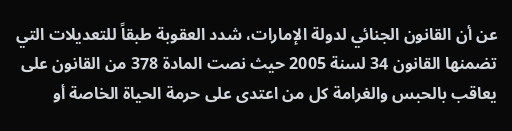عن أن القانون الجنائي لدولة الإمارات، شدد العقوبة طبقاً للتعديلات التي تضمنها القانون 34 لسنة 2005 حيث نصت المادة 378 من القانون على يعاقب بالحبس والغرامة كل من اعتدى على حرمة الحياة الخاصة أو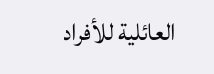العائلية للأفراد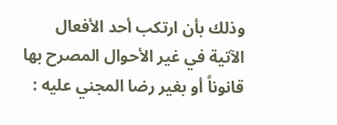وذلك بأن ارتكب أحد الأفعال الآتية في غير الأحوال المصرح بها قانوناً أو بغير رضا المجني عليه :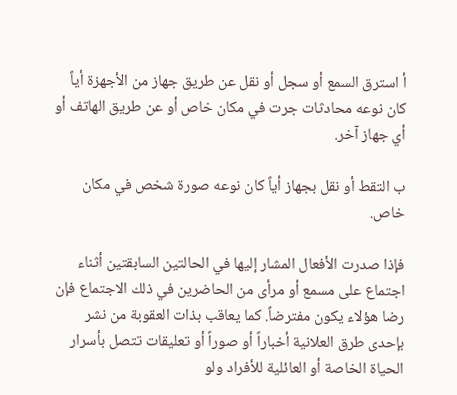أ استرق السمع أو سجل أو نقل عن طريق جهاز من الأجهزة أياً كان نوعه محادثات جرت في مكان خاص أو عن طريق الهاتف أو أي جهاز آخر.

ب التقط أو نقل بجهاز أياً كان نوعه صورة شخص في مكان خاص.

فإذا صدرت الأفعال المشار إليها في الحالتين السابقتين أثناء اجتماع على مسمع أو مرأى من الحاضرين في ذلك الاجتماع فإن رضا هؤلاء يكون مفترضاً. كما يعاقب بذات العقوبة من نشر بإحدى طرق العلانية أخباراً أو صوراً أو تعليقات تتصل بأسرار الحياة الخاصة أو العائلية للأفراد ولو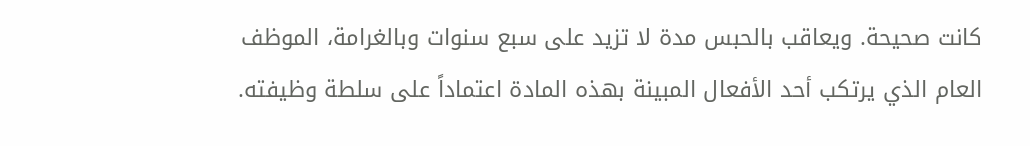كانت صحيحة. ويعاقب بالحبس مدة لا تزيد على سبع سنوات وبالغرامة، الموظف العام الذي يرتكب أحد الأفعال المبينة بهذه المادة اعتماداً على سلطة وظيفته.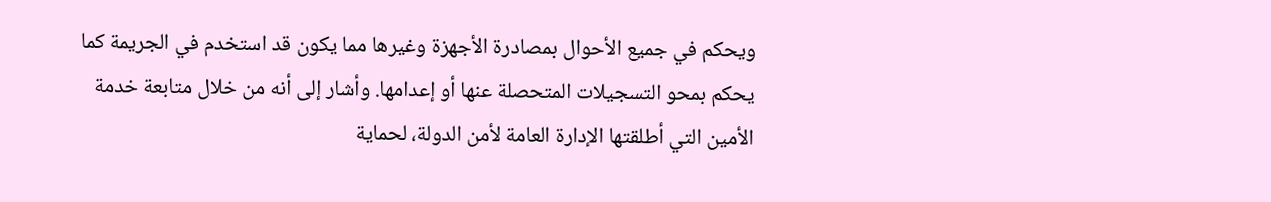ويحكم في جميع الأحوال بمصادرة الأجهزة وغيرها مما يكون قد استخدم في الجريمة كما يحكم بمحو التسجيلات المتحصلة عنها أو إعدامها. وأشار إلى أنه من خلال متابعة خدمة الأمين التي أطلقتها الإدارة العامة لأمن الدولة، لحماية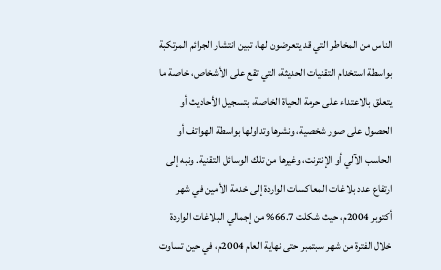الناس من المخاطر التي قد يتعرضون لها، تبين انتشار الجرائم المرتكبة بواسطة استخدام التقنيات الحديثة، التي تقع على الأشخاص، خاصة ما يتعلق بالاعتداء على حرمة الحياة الخاصة، بتسجيل الأحاديث أو الحصول على صور شخصية، ونشرها وتداولها بواسطة الهواتف أو الحاسب الآلي أو الإنترنت، وغيرها من تلك الوسائل التقنية. ونبه إلى ارتفاع عدد بلاغات المعاكسات الواردة إلى خدمة الأمين في شهر أكتوبر 2004م، حيث شكلت 66.7% من إجمالي البلاغات الواردة خلال الفترة من شهر سبتمبر حتى نهاية العام 2004م، في حين تساوت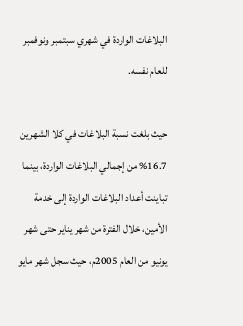البلاغات الواردة في شهري سبتمبر ونوفمبر للعام نفسه.

حيث بلغت نسبة البلاغات في كلا الشهرين 16.7% من إجمالي البلاغات الواردة، بينما تباينت أعداد البلاغات الواردة إلى خدمة الأمين، خلال الفترة من شهر يناير حتى شهر يونيو من العام 2005م، حيث سجل شهر مايو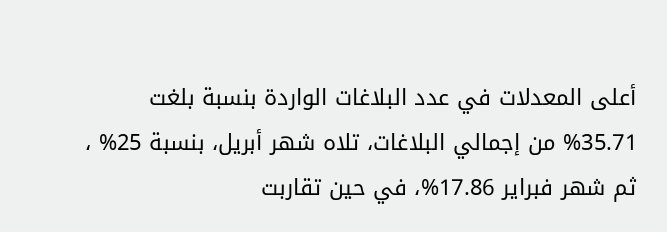أعلى المعدلات في عدد البلاغات الواردة بنسبة بلغت 35.71% من إجمالي البلاغات، تلاه شهر أبريل، بنسبة 25% ، ثم شهر فبراير 17.86%، في حين تقاربت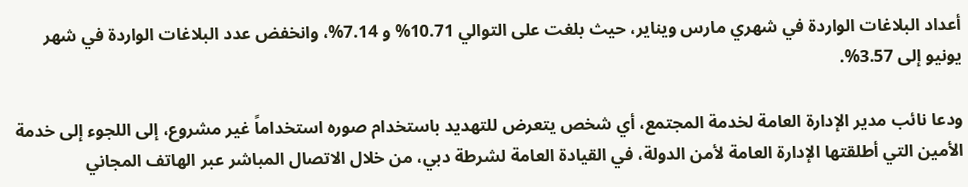أعداد البلاغات الواردة في شهري مارس ويناير، حيث بلغت على التوالي 10.71% و 7.14%، وانخفض عدد البلاغات الواردة في شهر يونيو إلى 3.57%.

ودعا نائب مدير الإدارة العامة لخدمة المجتمع، أي شخص يتعرض للتهديد باستخدام صوره استخداماً غير مشروع، إلى اللجوء إلى خدمة الأمين التي أطلقتها الإدارة العامة لأمن الدولة، في القيادة العامة لشرطة دبي، من خلال الاتصال المباشر عبر الهاتف المجاني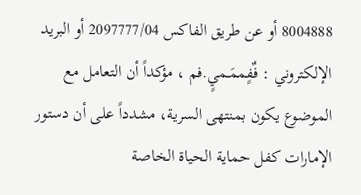8004888 أو عن طريق الفاكس 2097777/04 أو البريد الإلكتروني : فٌفٍممَـميٍ.فم ، مؤكداً أن التعامل مع الموضوع يكون بمنتهى السرية، مشدداً على أن دستور الإمارات كفل حماية الحياة الخاصة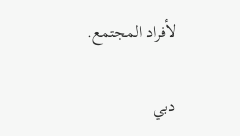لأفراد المجتمع.

دبي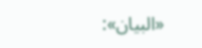«البيان»: